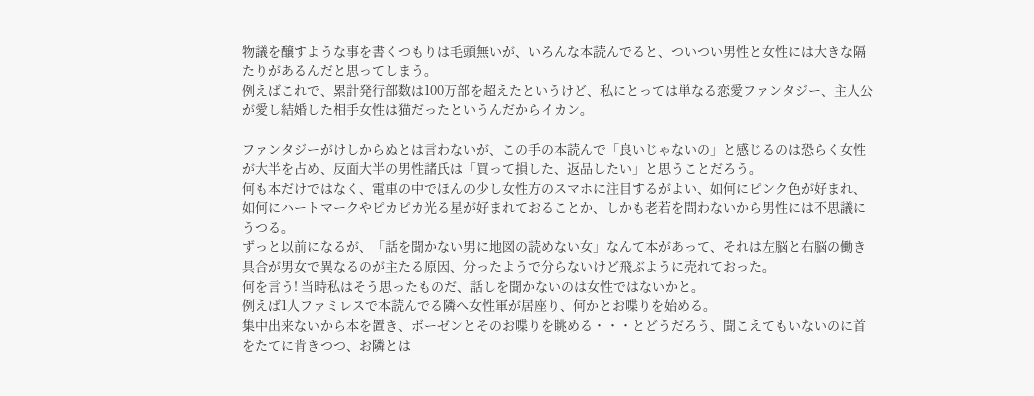物議を醸すような事を書くつもりは毛頭無いが、いろんな本読んでると、ついつい男性と女性には大きな隔たりがあるんだと思ってしまう。
例えばこれで、累計発行部数は100万部を超えたというけど、私にとっては単なる恋愛ファンタジー、主人公が愛し結婚した相手女性は猫だったというんだからイカン。

ファンタジーがけしからぬとは言わないが、この手の本読んで「良いじゃないの」と感じるのは恐らく女性が大半を占め、反面大半の男性諸氏は「買って損した、返品したい」と思うことだろう。
何も本だけではなく、電車の中でほんの少し女性方のスマホに注目するがよい、如何にピンク色が好まれ、如何にハートマークやピカピカ光る星が好まれておることか、しかも老若を問わないから男性には不思議にうつる。
ずっと以前になるが、「話を聞かない男に地図の読めない女」なんて本があって、それは左脳と右脳の働き具合が男女で異なるのが主たる原因、分ったようで分らないけど飛ぶように売れておった。
何を言う! 当時私はそう思ったものだ、話しを聞かないのは女性ではないかと。
例えば1人ファミレスで本読んでる隣へ女性軍が居座り、何かとお喋りを始める。
集中出来ないから本を置き、ボーゼンとそのお喋りを眺める・・・とどうだろう、聞こえてもいないのに首をたてに肯きつつ、お隣とは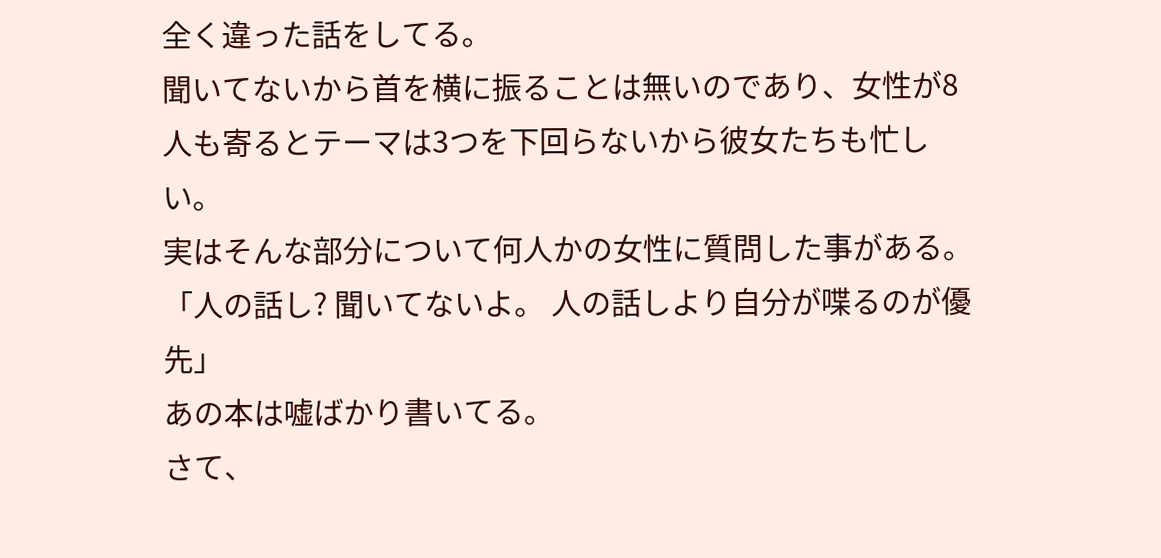全く違った話をしてる。
聞いてないから首を横に振ることは無いのであり、女性が8人も寄るとテーマは3つを下回らないから彼女たちも忙しい。
実はそんな部分について何人かの女性に質問した事がある。
「人の話し? 聞いてないよ。 人の話しより自分が喋るのが優先」
あの本は嘘ばかり書いてる。
さて、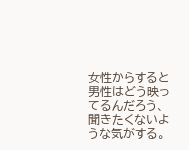女性からすると男性はどう映ってるんだろう、聞きたくないような気がする。